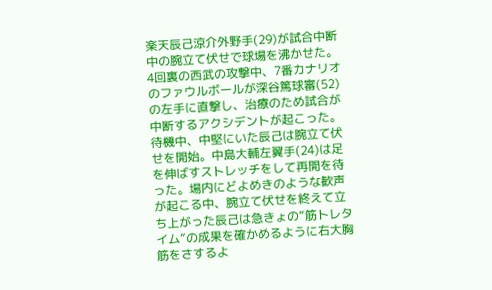楽天辰己涼介外野手(29)が試合中断中の腕立て伏せで球場を沸かせた。
4回裏の西武の攻撃中、7番カナリオのファウルボールが深谷篤球審(52)の左手に直撃し、治療のため試合が中断するアクシデントが起こった。
待機中、中堅にいた辰己は腕立て伏せを開始。中島大輔左翼手(24)は足を伸ばすストレッチをして再開を待った。場内にどよめきのような歓声が起こる中、腕立て伏せを終えて立ち上がった辰己は急きょの“筋トレタイム”の成果を確かめるように右大胸筋をさするよ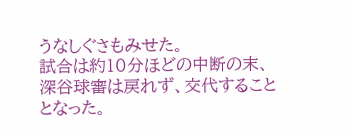うなしぐさもみせた。
試合は約10分ほどの中断の末、深谷球審は戻れず、交代することとなった。